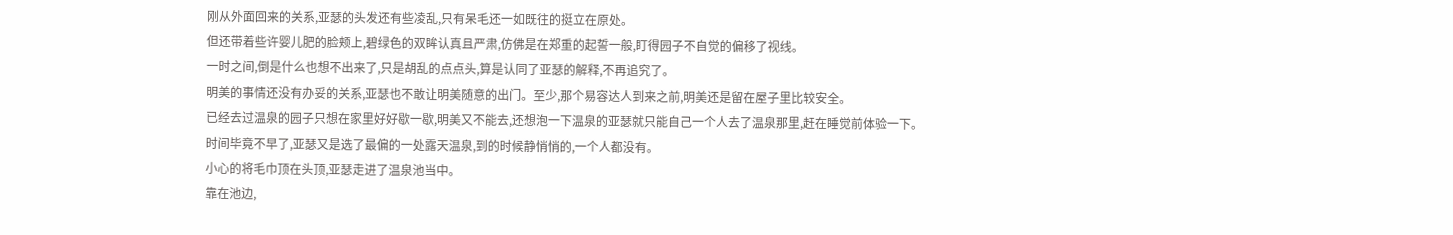刚从外面回来的关系,亚瑟的头发还有些凌乱,只有呆毛还一如既往的挺立在原处。
但还带着些许婴儿肥的脸颊上,碧绿色的双眸认真且严肃,仿佛是在郑重的起誓一般,盯得园子不自觉的偏移了视线。
一时之间,倒是什么也想不出来了,只是胡乱的点点头,算是认同了亚瑟的解释,不再追究了。
明美的事情还没有办妥的关系,亚瑟也不敢让明美随意的出门。至少,那个易容达人到来之前,明美还是留在屋子里比较安全。
已经去过温泉的园子只想在家里好好歇一歇,明美又不能去,还想泡一下温泉的亚瑟就只能自己一个人去了温泉那里,赶在睡觉前体验一下。
时间毕竟不早了,亚瑟又是选了最偏的一处露天温泉,到的时候静悄悄的,一个人都没有。
小心的将毛巾顶在头顶,亚瑟走进了温泉池当中。
靠在池边,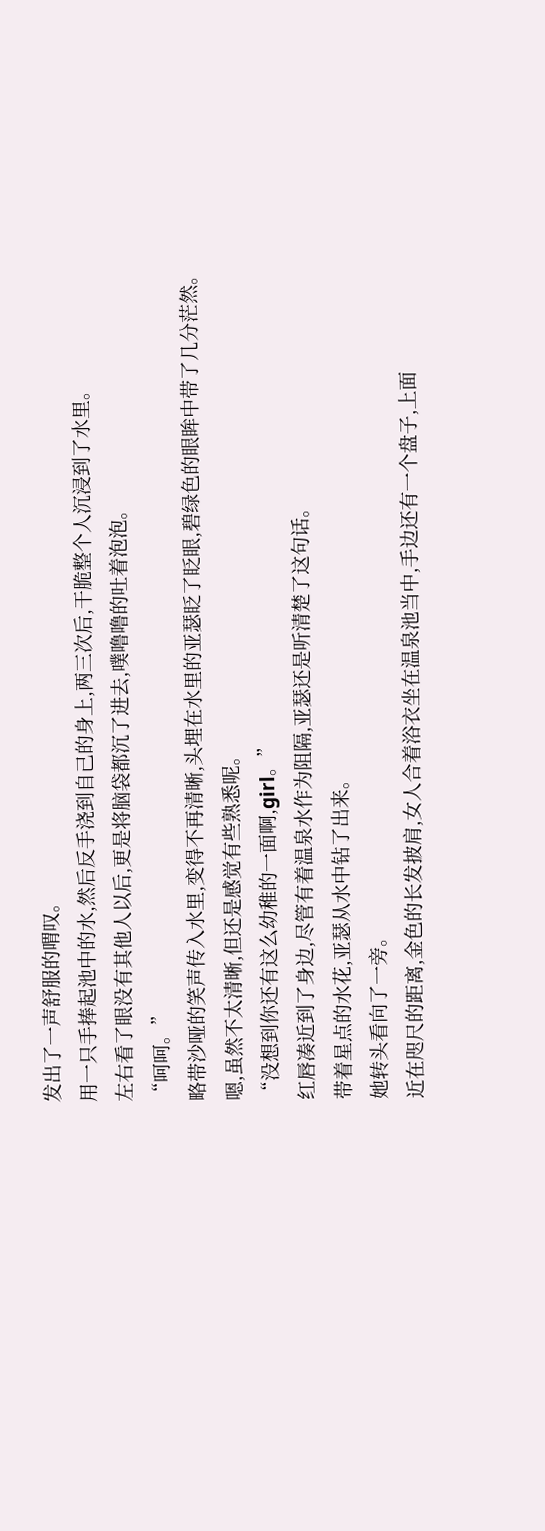发出了一声舒服的喟叹。
用一只手捧起池中的水,然后反手浇到自己的身上,两三次后,干脆整个人沉浸到了水里。
左右看了眼没有其他人以后,更是将脑袋都沉了进去,噗噜噜的吐着泡泡。
“呵呵。”
略带沙哑的笑声传入水里,变得不再清晰,头埋在水里的亚瑟眨了眨眼,碧绿色的眼眸中带了几分茫然。
嗯,虽然不太清晰,但还是感觉有些熟悉呢。
“没想到你还有这么幼稚的一面啊,girl。”
红唇凑近到了身边,尽管有着温泉水作为阻隔,亚瑟还是听清楚了这句话。
带着星点的水花,亚瑟从水中钻了出来。
她转头看向了一旁。
近在咫尺的距离,金色的长发披肩,女人合着浴衣坐在温泉池当中,手边还有一个盘子,上面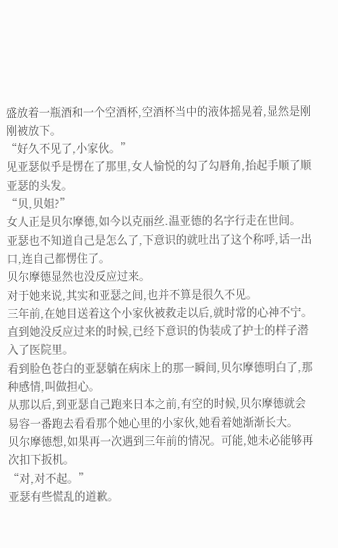盛放着一瓶酒和一个空酒杯,空酒杯当中的液体摇晃着,显然是刚刚被放下。
“好久不见了,小家伙。”
见亚瑟似乎是愣在了那里,女人愉悦的勾了勾唇角,抬起手顺了顺亚瑟的头发。
“贝,贝姐?”
女人正是贝尔摩德,如今以克丽丝.温亚德的名字行走在世间。
亚瑟也不知道自己是怎么了,下意识的就吐出了这个称呼,话一出口,连自己都愣住了。
贝尔摩德显然也没反应过来。
对于她来说,其实和亚瑟之间,也并不算是很久不见。
三年前,在她目送着这个小家伙被救走以后,就时常的心神不宁。直到她没反应过来的时候,已经下意识的伪装成了护士的样子潜入了医院里。
看到脸色苍白的亚瑟躺在病床上的那一瞬间,贝尔摩德明白了,那种感情,叫做担心。
从那以后,到亚瑟自己跑来日本之前,有空的时候,贝尔摩德就会易容一番跑去看看那个她心里的小家伙,她看着她渐渐长大。
贝尔摩德想,如果再一次遇到三年前的情况。可能,她未必能够再次扣下扳机。
“对,对不起。”
亚瑟有些慌乱的道歉。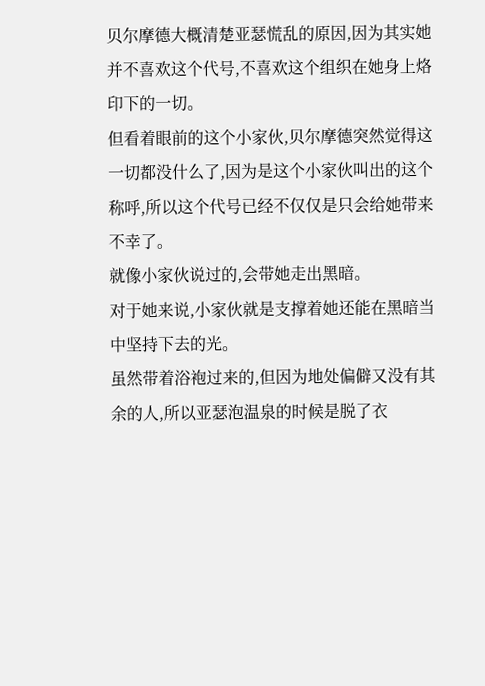贝尔摩德大概清楚亚瑟慌乱的原因,因为其实她并不喜欢这个代号,不喜欢这个组织在她身上烙印下的一切。
但看着眼前的这个小家伙,贝尔摩德突然觉得这一切都没什么了,因为是这个小家伙叫出的这个称呼,所以这个代号已经不仅仅是只会给她带来不幸了。
就像小家伙说过的,会带她走出黑暗。
对于她来说,小家伙就是支撑着她还能在黑暗当中坚持下去的光。
虽然带着浴袍过来的,但因为地处偏僻又没有其余的人,所以亚瑟泡温泉的时候是脱了衣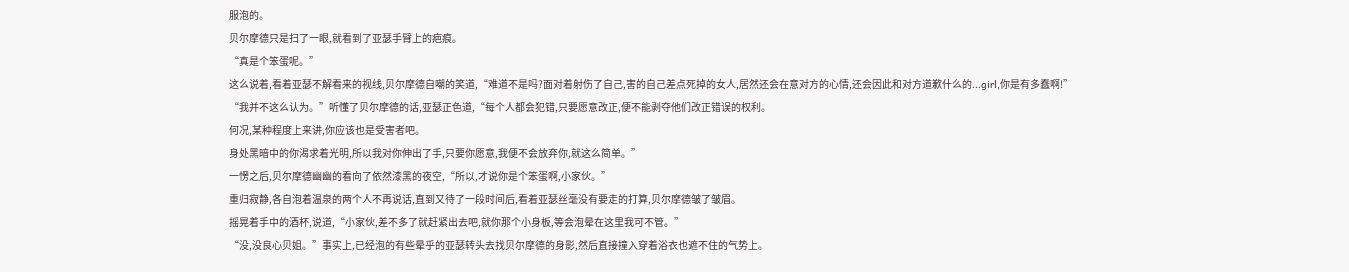服泡的。
贝尔摩德只是扫了一眼,就看到了亚瑟手臂上的疤痕。
“真是个笨蛋呢。”
这么说着,看着亚瑟不解看来的视线,贝尔摩德自嘲的笑道,“难道不是吗?面对着射伤了自己,害的自己差点死掉的女人,居然还会在意对方的心情,还会因此和对方道歉什么的...girl,你是有多蠢啊!”
“我并不这么认为。”听懂了贝尔摩德的话,亚瑟正色道,“每个人都会犯错,只要愿意改正,便不能剥夺他们改正错误的权利。
何况,某种程度上来讲,你应该也是受害者吧。
身处黑暗中的你渴求着光明,所以我对你伸出了手,只要你愿意,我便不会放弃你,就这么简单。”
一愣之后,贝尔摩德幽幽的看向了依然漆黑的夜空,“所以,才说你是个笨蛋啊,小家伙。”
重归寂静,各自泡着温泉的两个人不再说话,直到又待了一段时间后,看着亚瑟丝毫没有要走的打算,贝尔摩德皱了皱眉。
摇晃着手中的酒杯,说道,“小家伙,差不多了就赶紧出去吧,就你那个小身板,等会泡晕在这里我可不管。”
“没,没良心贝姐。”事实上,已经泡的有些晕乎的亚瑟转头去找贝尔摩德的身影,然后直接撞入穿着浴衣也遮不住的气势上。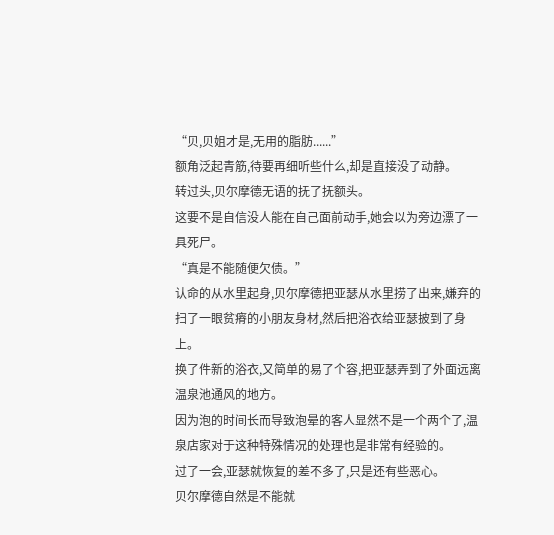“贝,贝姐才是,无用的脂肪......”
额角泛起青筋,待要再细听些什么,却是直接没了动静。
转过头,贝尔摩德无语的抚了抚额头。
这要不是自信没人能在自己面前动手,她会以为旁边漂了一具死尸。
“真是不能随便欠债。”
认命的从水里起身,贝尔摩德把亚瑟从水里捞了出来,嫌弃的扫了一眼贫瘠的小朋友身材,然后把浴衣给亚瑟披到了身上。
换了件新的浴衣,又简单的易了个容,把亚瑟弄到了外面远离温泉池通风的地方。
因为泡的时间长而导致泡晕的客人显然不是一个两个了,温泉店家对于这种特殊情况的处理也是非常有经验的。
过了一会,亚瑟就恢复的差不多了,只是还有些恶心。
贝尔摩德自然是不能就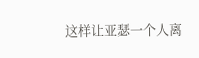这样让亚瑟一个人离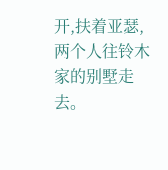开,扶着亚瑟,两个人往铃木家的别墅走去。